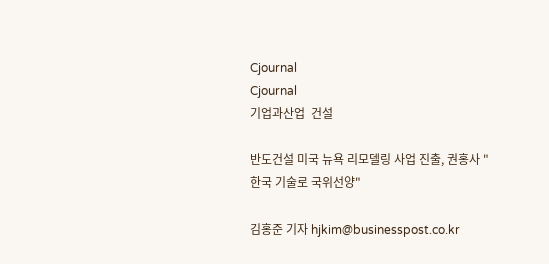Cjournal
Cjournal
기업과산업  건설

반도건설 미국 뉴욕 리모델링 사업 진출, 권홍사 "한국 기술로 국위선양"

김홍준 기자 hjkim@businesspost.co.kr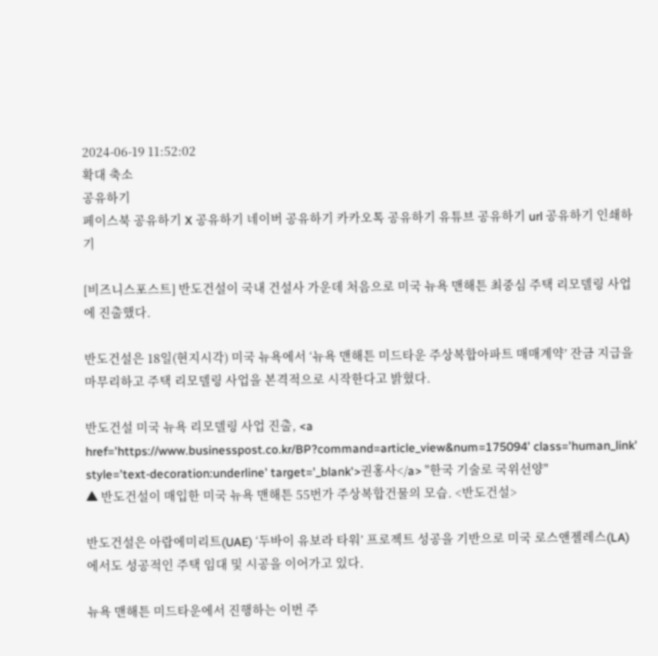2024-06-19 11:52:02
확대 축소
공유하기
페이스북 공유하기 X 공유하기 네이버 공유하기 카카오톡 공유하기 유튜브 공유하기 url 공유하기 인쇄하기

[비즈니스포스트] 반도건설이 국내 건설사 가운데 처음으로 미국 뉴욕 맨해튼 최중심 주택 리모델링 사업에 진출했다.

반도건설은 18일(현지시각) 미국 뉴욕에서 ‘뉴욕 맨해튼 미드타운 주상복합아파트 매매계약’ 잔금 지급을 마무리하고 주택 리모델링 사업을 본격적으로 시작한다고 밝혔다.

반도건설 미국 뉴욕 리모델링 사업 진출, <a href='https://www.businesspost.co.kr/BP?command=article_view&num=175094' class='human_link' style='text-decoration:underline' target='_blank'>권홍사</a> "한국 기술로 국위선양"
▲ 반도건설이 매입한 미국 뉴욕 맨해튼 55번가 주상복합건물의 모습. <반도건설>

반도건설은 아랍에미리트(UAE) ‘두바이 유보라 타워’ 프로젝트 성공을 기반으로 미국 로스앤젤레스(LA)에서도 성공적인 주택 임대 및 시공을 이어가고 있다.

뉴욕 맨해튼 미드타운에서 진행하는 이번 주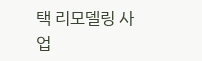택 리모델링 사업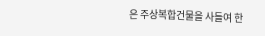은 주상복합건물을 사들여 한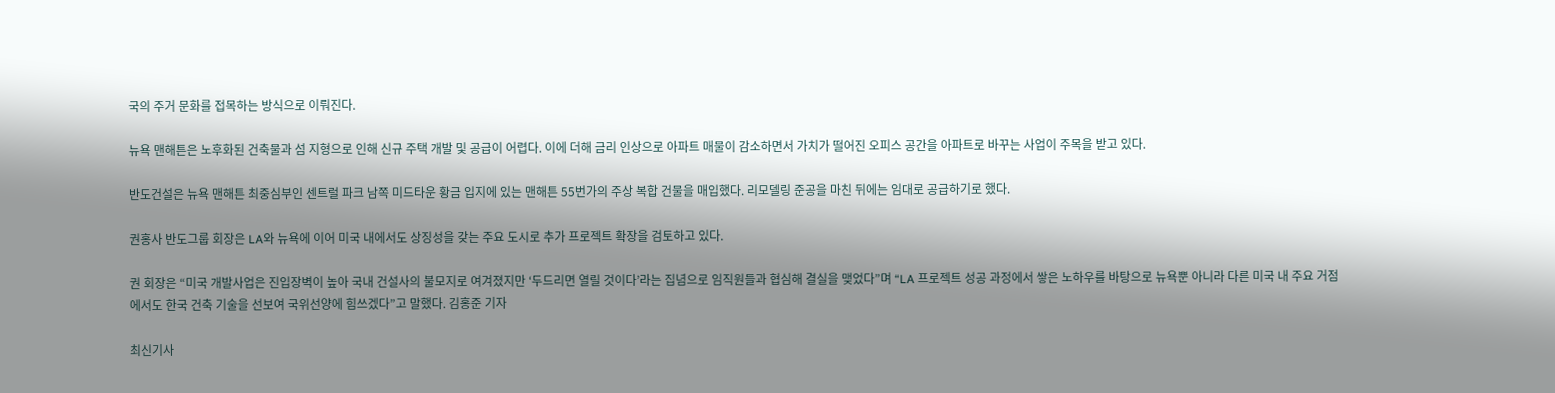국의 주거 문화를 접목하는 방식으로 이뤄진다.

뉴욕 맨해튼은 노후화된 건축물과 섬 지형으로 인해 신규 주택 개발 및 공급이 어렵다. 이에 더해 금리 인상으로 아파트 매물이 감소하면서 가치가 떨어진 오피스 공간을 아파트로 바꾸는 사업이 주목을 받고 있다.

반도건설은 뉴욕 맨해튼 최중심부인 센트럴 파크 남쪽 미드타운 황금 입지에 있는 맨해튼 55번가의 주상 복합 건물을 매입했다. 리모델링 준공을 마친 뒤에는 임대로 공급하기로 했다.

권홍사 반도그룹 회장은 LA와 뉴욕에 이어 미국 내에서도 상징성을 갖는 주요 도시로 추가 프로젝트 확장을 검토하고 있다.

권 회장은 “미국 개발사업은 진입장벽이 높아 국내 건설사의 불모지로 여겨졌지만 ‘두드리면 열릴 것이다’라는 집념으로 임직원들과 협심해 결실을 맺었다”며 “LA 프로젝트 성공 과정에서 쌓은 노하우를 바탕으로 뉴욕뿐 아니라 다른 미국 내 주요 거점에서도 한국 건축 기술을 선보여 국위선양에 힘쓰겠다”고 말했다. 김홍준 기자

최신기사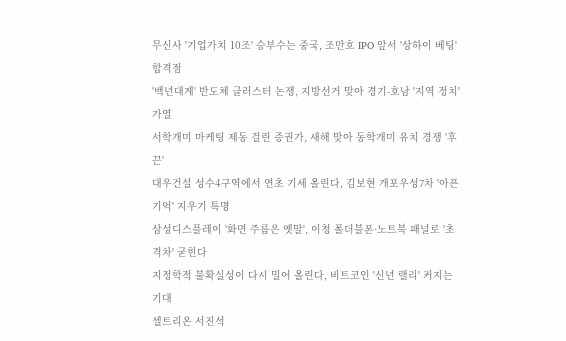무신사 '기업가치 10조' 승부수는 중국, 조만호 IPO 앞서 '상하이 베팅' 합격점
'백년대계' 반도체 클러스터 논쟁, 지방선거 맞아 경기-호남 '지역 정치' 가열
서학개미 마케팅 제동 걸린 증권가, 새해 맞아 동학개미 유치 경쟁 '후끈'
대우건설 성수4구역에서 연초 기세 올린다, 김보현 개포우성7차 '아픈 기억' 지우기 특명
삼성디스플레이 '화면 주름은 옛말', 이청 폴더블폰·노트북 패널로 '초격차' 굳힌다
지정학적 불확실성이 다시 밀어 올린다, 비트코인 '신년 랠리' 커지는 기대
셀트리온 서진석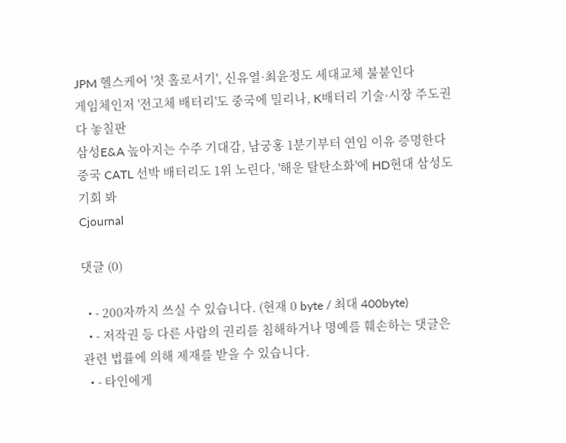JPM 헬스케어 '첫 홀로서기', 신유열·최윤정도 세대교체 불붙인다
게임체인저 '전고체 배터리'도 중국에 밀리나, K배터리 기술·시장 주도권 다 놓칠판
삼성E&A 높아지는 수주 기대감, 남궁홍 1분기부터 연임 이유 증명한다
중국 CATL 선박 배터리도 1위 노린다, '해운 탈탄소화'에 HD현대 삼성도 기회 봐
Cjournal

댓글 (0)

  • - 200자까지 쓰실 수 있습니다. (현재 0 byte / 최대 400byte)
  • - 저작권 등 다른 사람의 권리를 침해하거나 명예를 훼손하는 댓글은 관련 법률에 의해 제재를 받을 수 있습니다.
  • - 타인에게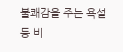불쾌감을 주는 욕설 등 비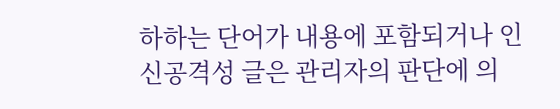하하는 단어가 내용에 포함되거나 인신공격성 글은 관리자의 판단에 의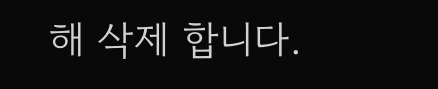해 삭제 합니다.